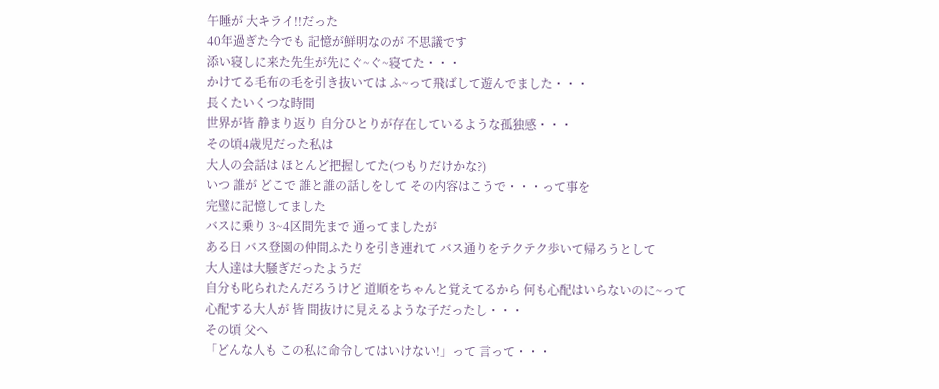午睡が 大キライ!!だった
40年過ぎた今でも 記憶が鮮明なのが 不思議です
添い寝しに来た先生が先にぐ~ぐ~寝てた・・・
かけてる毛布の毛を引き抜いては ふ~って飛ばして遊んでました・・・
長くたいくつな時間
世界が皆 静まり返り 自分ひとりが存在しているような孤独感・・・
その頃4歳児だった私は
大人の会話は ほとんど把握してた(つもりだけかな?)
いつ 誰が どこで 誰と誰の話しをして その内容はこうで・・・って事を
完璧に記憶してました
バスに乗り 3~4区間先まで 通ってましたが
ある日 バス登園の仲間ふたりを引き連れて バス通りをテクテク歩いて帰ろうとして
大人達は大騒ぎだったようだ
自分も叱られたんだろうけど 道順をちゃんと覚えてるから 何も心配はいらないのに~って
心配する大人が 皆 間抜けに見えるような子だったし・・・
その頃 父へ
「どんな人も この私に命令してはいけない!」って 言って・・・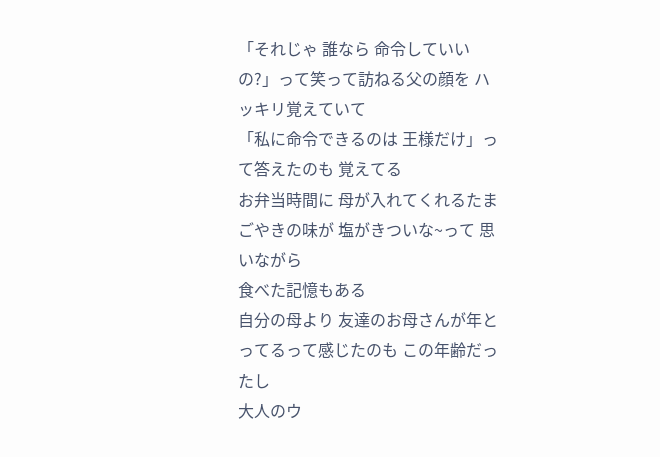「それじゃ 誰なら 命令していいの?」って笑って訪ねる父の顔を ハッキリ覚えていて
「私に命令できるのは 王様だけ」って答えたのも 覚えてる
お弁当時間に 母が入れてくれるたまごやきの味が 塩がきついな~って 思いながら
食べた記憶もある
自分の母より 友達のお母さんが年とってるって感じたのも この年齢だったし
大人のウ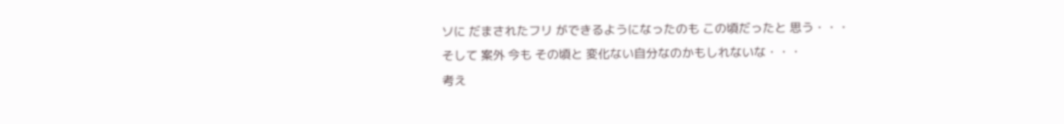ソに だまされたフリ ができるようになったのも この頃だったと 思う・・・
そして 案外 今も その頃と 変化ない自分なのかもしれないな・・・
考え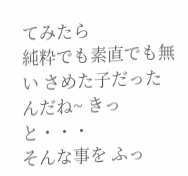てみたら
純粋でも素直でも無い さめた子だったんだね~ きっと・・・
そんな事を ふっ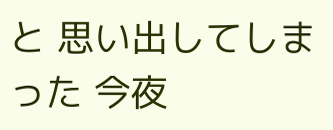と 思い出してしまった 今夜